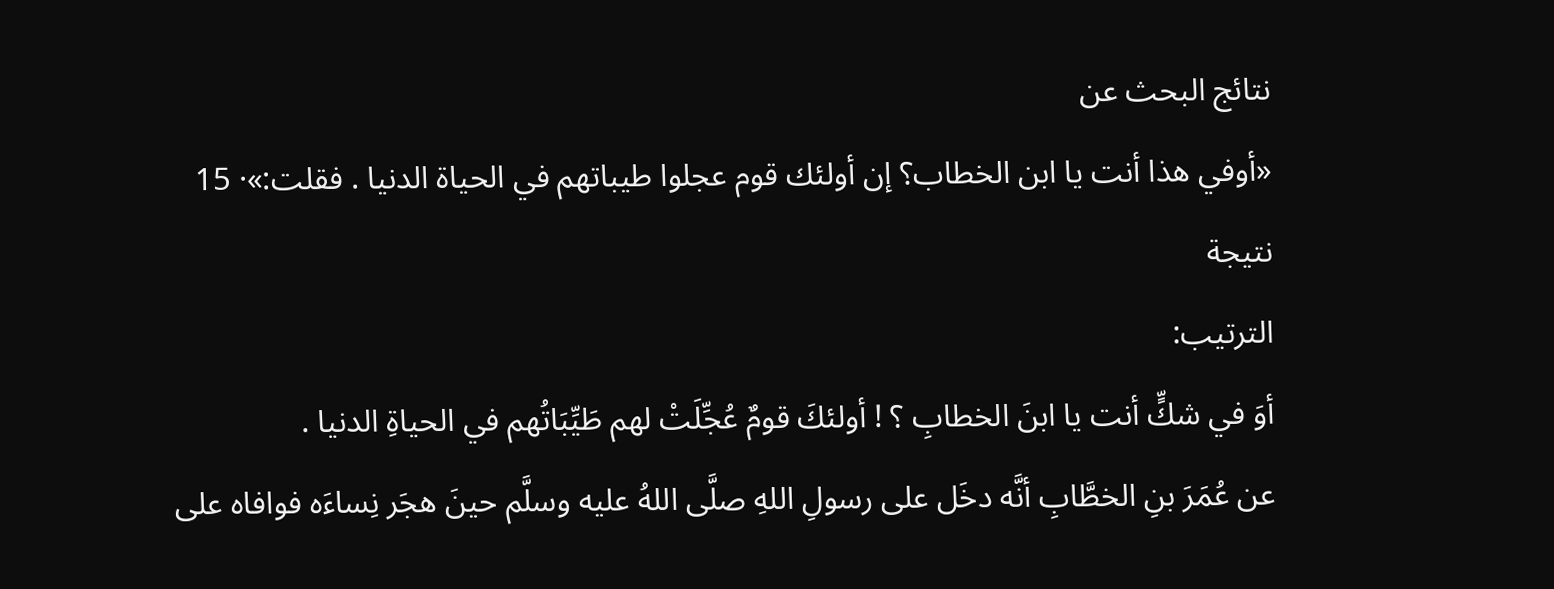نتائج البحث عن
«أوفي هذا أنت يا ابن الخطاب؟ إن أولئك قوم عجلوا طيباتهم في الحياة الدنيا . فقلت:»· 15 نتيجة
الترتيب:
أوَ في شكٍّ أنت يا ابنَ الخطابِ ؟ ! أولئكَ قومٌ عُجِّلَتْ لهم طَيِّبَاتُهم في الحياةِ الدنيا .
عن عُمَرَ بنِ الخطَّابِ أنَّه دخَل على رسولِ اللهِ صلَّى اللهُ عليه وسلَّم حينَ هجَر نِساءَه فوافاه على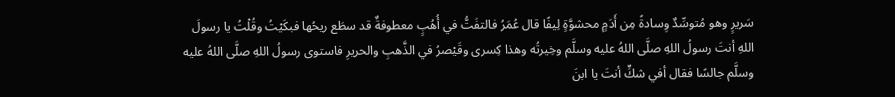سَريرٍ وهو مُتوسِّدٌ وِسادةً مِن أَدَمٍ محشوَّةٍ لِيفًا قال عُمَرُ فالتفَتُّ في أُهُبٍ معطوفةٌ قد سطَع ريحُها فبكَيْتُ وقُلْتُ يا رسولَ اللهِ أنتَ رسولُ اللهِ صلَّى اللهُ عليه وسلَّم وخِيرتُه وهذا كِسرى وقَيْصرُ في الذَّهبِ والحريرِ فاستوى رسولُ اللهِ صلَّى اللهُ عليه وسلَّم جالسًا فقال أفي شكٍّ أنتَ يا ابنَ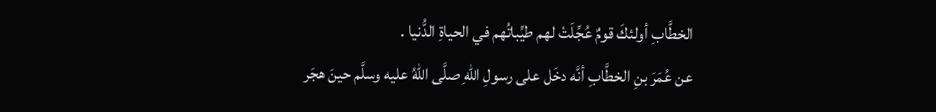الخطَّابِ أولئكَ قومٌ عُجِّلَتْ لهم طيِّباتُهم في الحياةِ الدُّنيا .
عن عُمَرَ بنِ الخطَّابِ أنَّه دخَل على رسولِ اللهِ صلَّى اللهُ عليه وسلَّم حينَ هجَر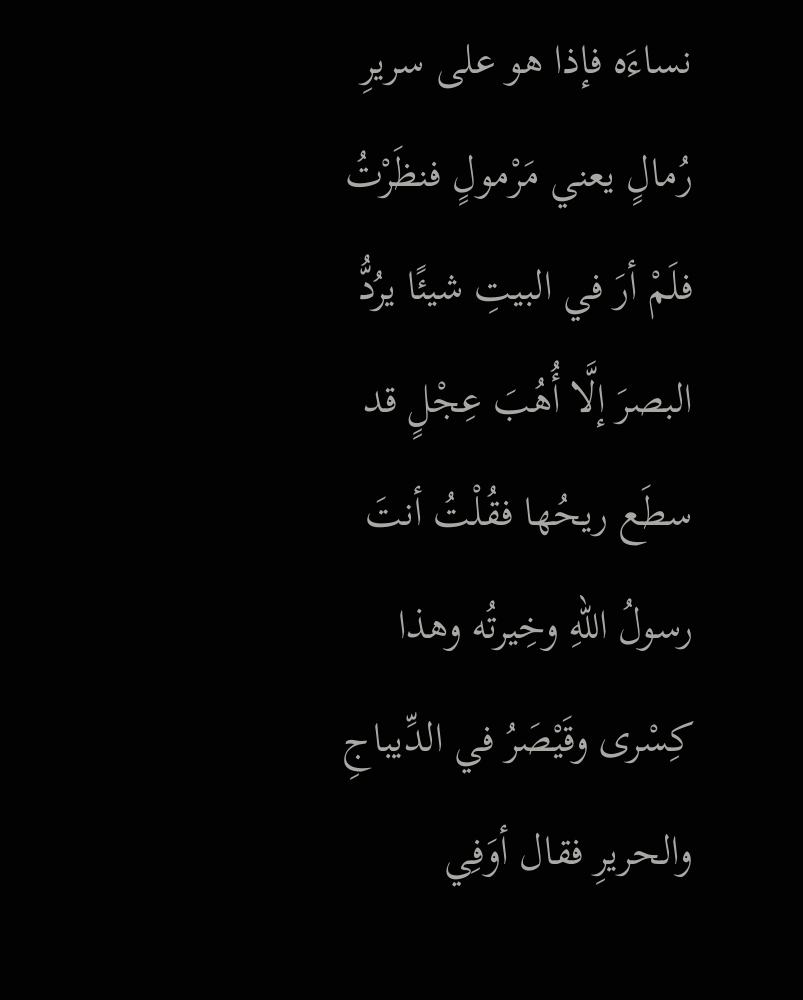نساءَه فإذا هو على سريرِ رُمالٍ يعني مَرْمولٍ فنظَرْتُ فلَمْ أرَ في البيتِ شيئًا يرُدُّ البصرَ إلَّا أُهُبَ عِجْلٍ قد سطَع ريحُها فقُلْتُ أنتَ رسولُ اللهِ وخِيرتُه وهذا كِسْرى وقَيْصَرُ في الدِّيباجِ والحريرِ فقال أوَفِي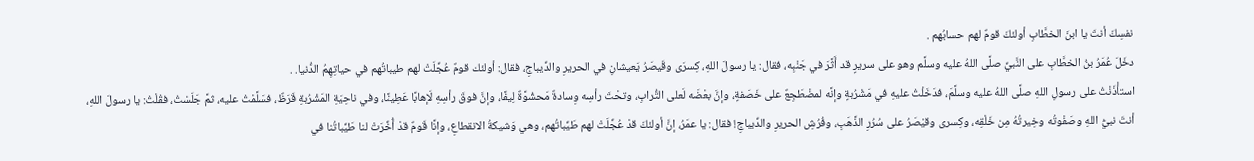نفسِكَ أنتَ يا ابنَ الخطَّابِ أولئكَ قومٌ لهم حسابُهم .
دخَلَ عُمَرُ بنُ الخطَّابِ على النَّبيِّ صلَّى اللهُ عليه وسلَّم وهو على سريرٍ قد أَثَّرَ في جَنْبِه، فقال: يا رسولَ اللهِ، كِسرَى وقَيصَرُ يَعيشانِ في الحريرِ والدِّيباجِ، فقال: أولئك قومٌ عُجِّلَتْ لهم طيباتُهم في حياتِهِمُ الدُّنيا. .
استأْذَنْتُ على رسولِ اللهِ صلَّى اللهُ عليه وسلَّمَ، فدَخَلْتُ عليهِ في مَشْرُبةٍ وإنَّه لمضْطَجِعٌ على خَصَفةٍ، وإنَّ بعْضَه لَعلى التُّرابِ، وتحْتَ رأسِه وِسادةٌ مَحشُوَّةٌ لِيفًا، وإنَّ فوقَ رأسِهِ لَإهابًا عَطِينًا، وفي ناحِيَةِ المَشْرُبةِ قَرَظٌ، فسَلَّمْتُ عليه، ثمَّ جَلَسْتُ، فقُلْتُ: يا رسولَ اللهِ، أنتَ نبيُّ اللهِ وصَفْوتُه وخِيرتُهُ مِن خَلْقِه، وكِسرى وقيْصَرُ على سُرُرِ الذَّهَبِ، وفُرُشِ الحريرِ والدِّيباجِ! فقال: يا عمَرُ، إنَّ أولئكَ قدْ عُجِّلَتْ لهم طَيِّباتُهم، وهي وَشيكةُ الانقطاعِ، وإنَّا قَومٌ قدْ أُخِّرَتْ لنا طَيِّباتُنا في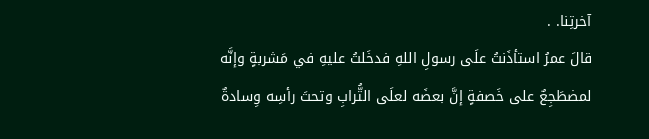آخرتِنا. .
قالَ عمرُ استأذَنتُ علَى رسولِ اللهِ فدخَلتُ عليهِ في مَشربةٍ وإنَّه لمضطَجِعٌ على خَصفةٍ إنَّ بعضَه لعلَى التُّرابِ وتحتَ رأسِه وِسادةٌ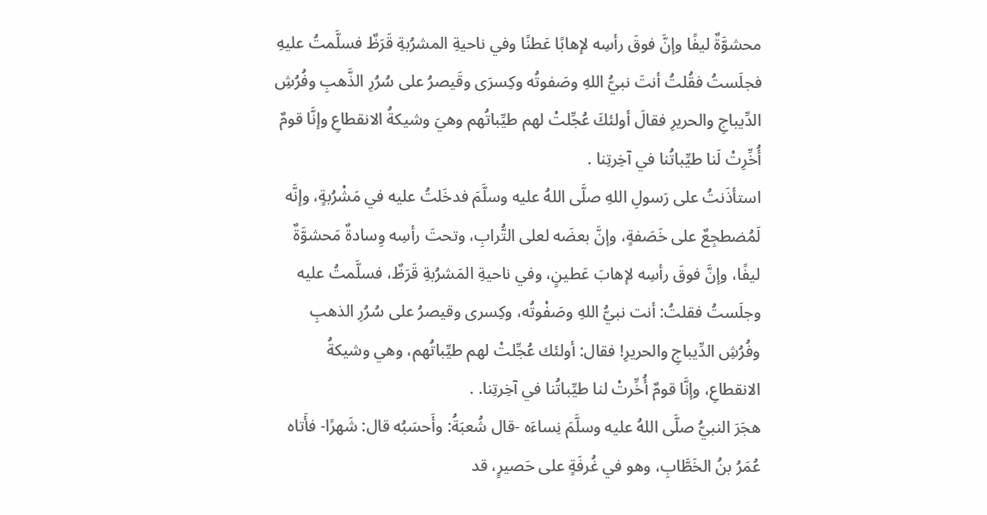محشوَّةٌ ليفًا وإنَّ فوقَ رأسِه لإهابًا عَطنًا وفي ناحيةِ المشرُبةِ قَرَظٌ فسلَّمتُ عليهِ فجلَستُ فقُلتُ أنتَ نبيُّ اللهِ وصَفوتُه وكِسرَى وقَيصرُ على سُرُرِ الذَّهبِ وفُرُشِ الدِّيباجِ والحريرِ فقالَ أولئكَ عُجِّلتْ لهم طيِّباتُهم وهيَ وشيكةُ الانقطاعِ وإنَّا قومٌ أُخِّرِتْ لَنا طيِّباتُنا في آخِرتِنا .
استأذَنتُ على رَسولِ اللهِ صلَّى اللهُ عليه وسلَّمَ فدخَلتُ عليه في مَشْرُبةٍ، وإنَّه لَمُضطجِعٌ على خَصَفةٍ، وإنَّ بعضَه لعلى التُّرابِ، وتحتَ رأسِه وِسادةٌ مَحشوَّةٌ ليفًا، وإنَّ فوقَ رأسِه لإهابَ عَطينٍ، وفي ناحيةِ المَشرُبةِ قَرَظٌ، فسلَّمتُ عليه وجلَستُ فقلتُ: أنت نبيُّ اللهِ وصَفْوتُه، وكِسرى وقيصرُ على سُرُرِ الذهبِ وفُرُشِ الدِّيباجِ والحريرِ! فقال: أولئك عُجِّلتْ لهم طيِّباتُهم، وهي وشيكةُ الانقطاعِ، وإنَّا قومٌ أُخِّرتْ لنا طيِّباتُنا في آخِرتِنا. .
هجَرَ النبيُّ صلَّى اللهُ عليه وسلَّمَ نِساءَه -قال شُعبَةُ: وأَحسَبُه قال: شَهرًا- فأَتاه عُمَرُ بنُ الخَطَّابِ، وهو في غُرفَةٍ على حَصيرٍ، قد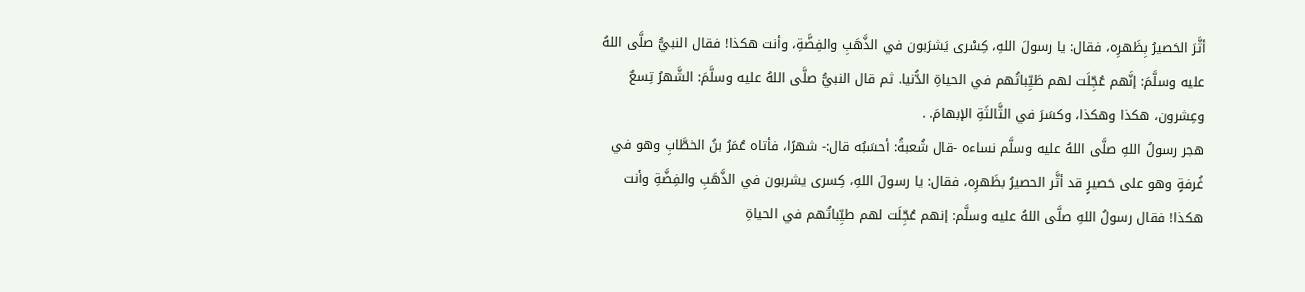أثَّرَ الحَصيرُ بِظَهرِه، فقال: يا رسولَ اللهِ، كِسْرى يَشرَبون في الذَّهَبِ والفِضَّةِ، وأنت هكذا! فقال النبيُّ صلَّى اللهُ عليه وسلَّمَ: إنَّهم عُجِّلَت لهم طَيِّباتُهم في الحياةِ الدُّنيا. ثم قال النبيُّ صلَّى اللهُ عليه وسلَّمَ: الشَّهرُ تِسعٌ وعِشرون، هكذا وهكذا، وكسَرَ في الثَّالثَةِ الإبهامَ. .
هجر رسولُ اللهِ صلَّى اللهُ عليه وسلَّم نساءه -قال شُعبةُ: أحسَبُه قال:- شهرًا، فأتاه عُمَرُ بنُ الخطَّابِ وهو في غُرفةٍ وهو على حَصيرٍ قد أثَّر الحصيرُ بظَهرِه، فقال: يا رسولَ اللهِ، كِسرى يشربون في الذَّهَبِ والفِضَّةِ وأنت هكذا! فقال رسولُ اللهِ صلَّى اللهُ عليه وسلَّم: إنهم عُجِّلَت لهم طيِّباتُهم في الحياةِ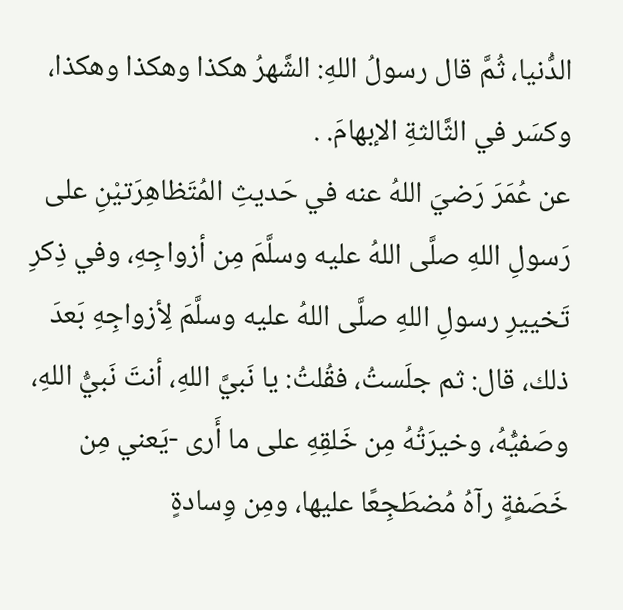الدُّنيا، ثُمَّ قال رسولُ اللهِ: الشَّهرُ هكذا وهكذا وهكذا، وكسَر في الثَّالثةِ الإبهامَ. .
عن عُمَرَ رَضيَ اللهُ عنه في حَديثِ المُتَظاهِرَتيْنِ على رَسولِ اللهِ صلَّى اللهُ عليه وسلَّمَ مِن أزواجِهِ، وفي ذِكرِ تَخييرِ رسولِ اللهِ صلَّى اللهُ عليه وسلَّمَ لِأزواجِهِ بَعدَ ذلك، قال: ثم جلَستُ، فقُلتُ: يا نَبيَّ اللهِ، أنتَ نَبيُّ اللهِ، وصَفيُّهُ، وخيرَتُهُ مِن خَلقِهِ على ما أَرى -يَعني مِن خَصَفةٍ رآهُ مُضطَجِعًا عليها، ومِن وِسادةٍ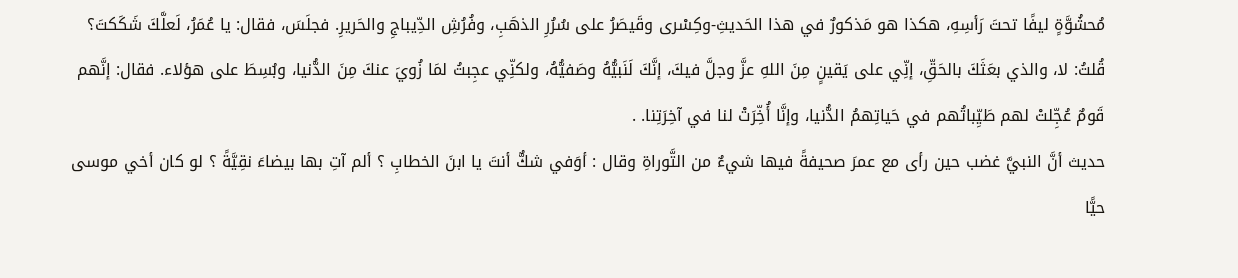مُحشُوَّةٍ ليفًا تحتَ رَأسِهِ، هكذا هو مَذكورٌ في هذا الحَديثِ-وكِسْرى وقَيصَرُ على سُرُرِ الذهَبِ، وفُرُشِ الدِّيباجِ والحَريرِ. فجلَسَ، فقال: يا عُمَرُ، لَعلَّكَ شَكَكتَ؟ قُلتُ: لا، والذي بعَثَكَ بالحَقِّ، إنِّي على يَقينٍ مِنَ اللهِ عزَّ وجلَّ فيكَ، إنَّكَ لَنَبيُّهُ وصَفيُّهُ، ولكنِّي عجِبتُ لمَا زُويَ عنكَ مِنَ الدُّنيا، وبُسِطَ على هؤلاء. فقال: إنَّهم قَومٌ عُجِّلتْ لهم طَيِّباتُهم في حَياتِهمُ الدُّنيا، وإنَّا أُخِّرَتْ لنا في آخِرَتِنا. .
حديث أنَّ النبيَّ غضب حين رأى مع عمرَ صحيفةً فيها شيءٌ من التَّوراةِ وقال : أوَفي شكٌّ أنتَ يا ابنَ الخطابِ ؟ ألم آتِ بها بيضاءَ نقِيَّةً ؟ لو كان أخي موسى حيًّا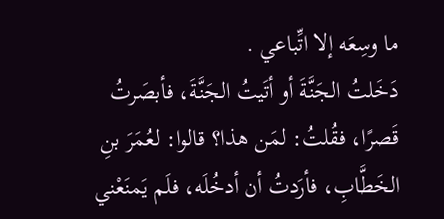ما وسِعَه إلا اتِّباعي .
دَخَلتُ الجَنَّةَ أو أتَيتُ الجَنَّةَ، فأبصَرتُ قَصرًا، فقُلتُ: لمَن هذا؟ قالوا: لعُمَرَ بنِ الخَطَّابِ، فأرَدتُ أن أدخُلَه، فلَم يَمنَعْني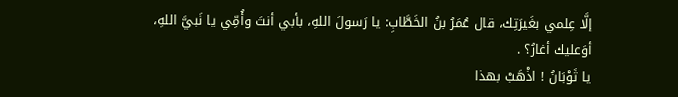إلَّا عِلمي بغَيرَتِك، قال عُمَرُ بنُ الخَطَّابِ: يا رَسولَ اللهِ، بأبي أنتَ وأُمِّي يا نَبيَّ اللهِ، أوَعليك أغارُ؟ .
يا ثَوْبَانُ ! اذْهَبْ بهذا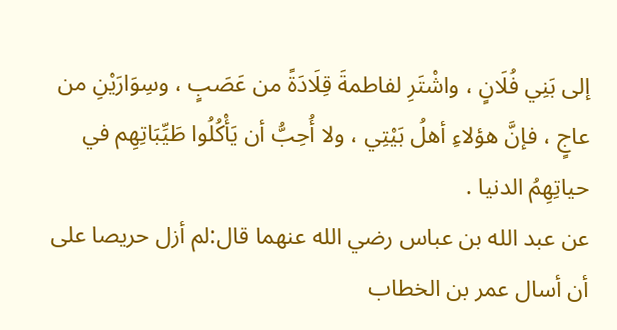إلى بَنِي فُلَانٍ ، واشْتَرِ لفاطمةَ قِلَادَةً من عَصَبٍ ، وسِوَارَيْنِ من عاجٍ ، فإنَّ هؤلاءِ أهلُ بَيْتِي ، ولا أُحِبُّ أن يَأْكُلُوا طَيِّبَاتِهِم في حياتِهِمُ الدنيا .
عن عبد الله بن عباس رضي الله عنهما قال:لم أزل حريصا على أن أسال عمر بن الخطاب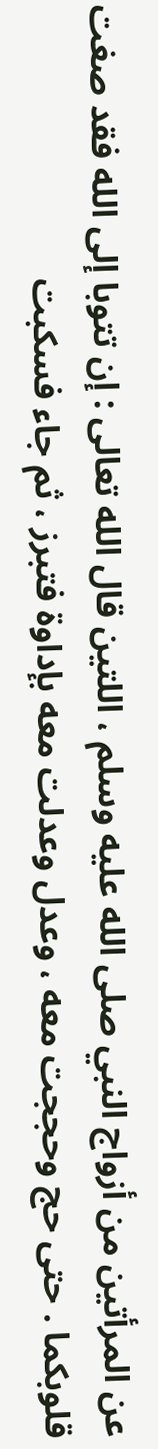عن المرأتين من أزواج النبي صلى الله عليه وسلم ، اللتين قال الله تعالى : إن تتوبا إلى الله فقد صغت قلوبكما . حتى حج وحججت معه ، وعدل وعدلت معه بإداوة فتبرز ، ثم جاء فسكبت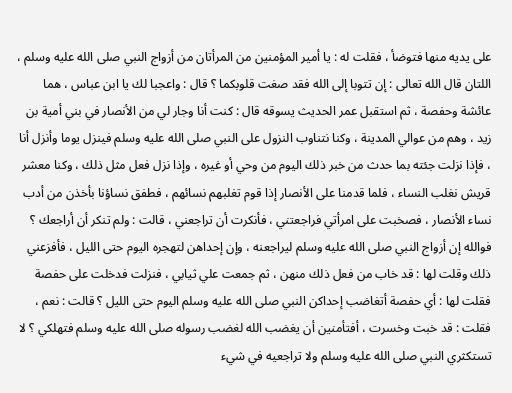على يديه منها فتوضأ ، فقلت له : يا أمير المؤمنين من المرأتان من أزواج النبي صلى الله عليه وسلم ، اللتان قال الله تعالى : إن تتوبا إلى الله فقد صغت قلوبكما ؟ قال : واعجبا لك يا ابن عباس ، هما عائشة وحفصة ، ثم استقبل عمر الحديث يسوقه قال : كنت أنا وجار لي من الأنصار في بني أمية بن زيد ، وهم من عوالي المدينة ، وكنا نتناوب النزول على النبي صلى الله عليه وسلم فينزل يوما وأنزل أنا ، فإذا نزلت جئته بما حدث من خبر ذلك اليوم من وحي أو غيره ، وإذا نزل فعل مثل ذلك ، وكنا معشر قريش نغلب النساء ، فلما قدمنا على الأنصار إذا قوم تغلبهم نسائهم ، فطفق نساؤنا بأخذن من أدب نساء الأنصار ، فصخبت على امرأتي فراجعتني ، فأنكرت أن تراجعني ، قالت : ولم تنكر أن أراجعك ؟ فوالله إن أزواج النبي صلى الله عليه وسلم ليراجعنه ، وإن إحداهن لتهجره اليوم حتى الليل ، فأفزعني ذلك وقلت لها : قد خاب من فعل ذلك منهن ، ثم جمعت علي ثيابي ، فنزلت فدخلت على حفصة فقلت لها : أي حفصة أتغاضب إحداكن النبي صلى الله عليه وسلم اليوم حتى الليل ؟ قالت : نعم ، فقلت : قد خبت وخسرت ، أفتأمنين أن يغضب الله لغضب رسوله صلى الله عليه وسلم فتهلكي ؟ لا تستكثري النبي صلى الله عليه وسلم ولا تراجعيه في شيء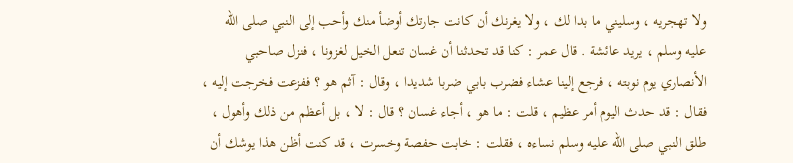ولا تهجريه ، وسليني ما بدا لك ، ولا يغرنك أن كانت جارتك أوضأ منك وأحب إلى النبي صلى الله عليه وسلم ، يريد عائشة . قال عمر : كنا قد تحدثنا أن غسان تنعل الخيل لغزونا ، فنزل صاحبي الأنصاري يوم نوبته ، فرجع إلينا عشاء فضرب بابي ضربا شديدا ، وقال : آثم هو ؟ ففزعت فخرجت إليه ، فقال : قد حدث اليوم أمر عظيم ، قلت : ما هو ، أجاء غسان ؟ قال : لا ، بل أعظم من ذلك وأهول ، طلق النبي صلى الله عليه وسلم نساءه ، فقلت : خابت حفصة وخسرت ، قد كنت أظن هذا يوشك أن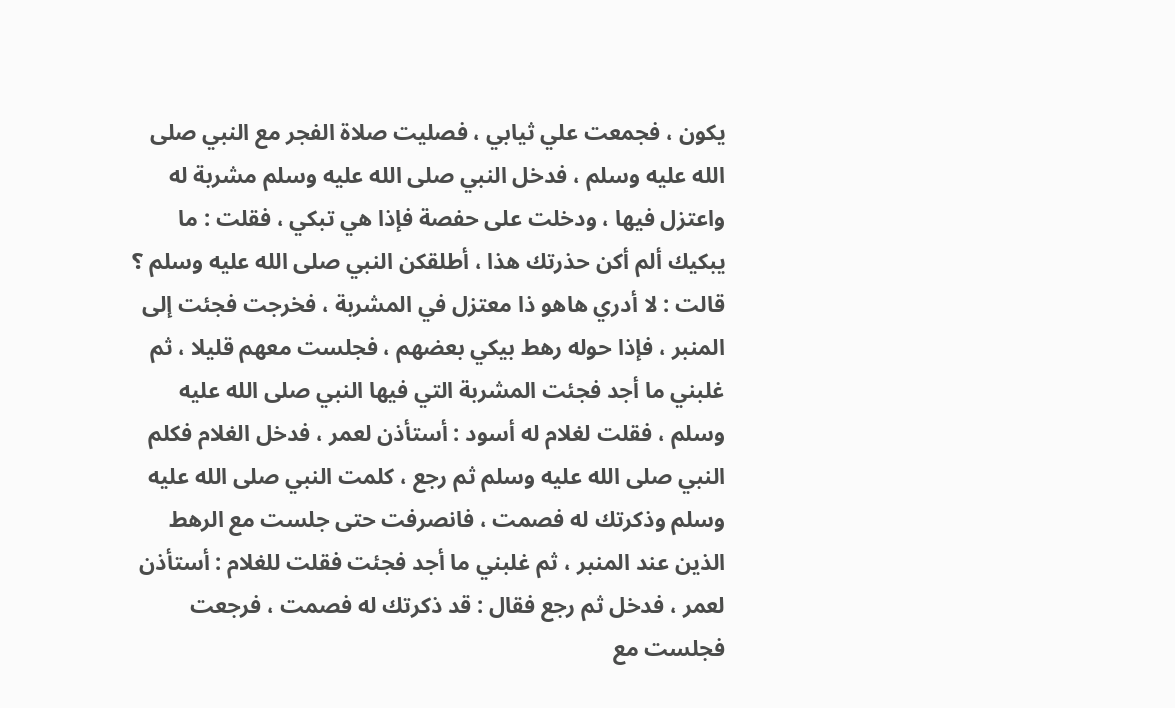يكون ، فجمعت علي ثيابي ، فصليت صلاة الفجر مع النبي صلى الله عليه وسلم ، فدخل النبي صلى الله عليه وسلم مشربة له واعتزل فيها ، ودخلت على حفصة فإذا هي تبكي ، فقلت : ما يبكيك ألم أكن حذرتك هذا ، أطلقكن النبي صلى الله عليه وسلم ؟ قالت : لا أدري هاهو ذا معتزل في المشربة ، فخرجت فجئت إلى المنبر ، فإذا حوله رهط بيكي بعضهم ، فجلست معهم قليلا ، ثم غلبني ما أجد فجئت المشربة التي فيها النبي صلى الله عليه وسلم ، فقلت لغلام له أسود : أستأذن لعمر ، فدخل الغلام فكلم النبي صلى الله عليه وسلم ثم رجع ، كلمت النبي صلى الله عليه وسلم وذكرتك له فصمت ، فانصرفت حتى جلست مع الرهط الذين عند المنبر ، ثم غلبني ما أجد فجئت فقلت للغلام : أستأذن لعمر ، فدخل ثم رجع فقال : قد ذكرتك له فصمت ، فرجعت فجلست مع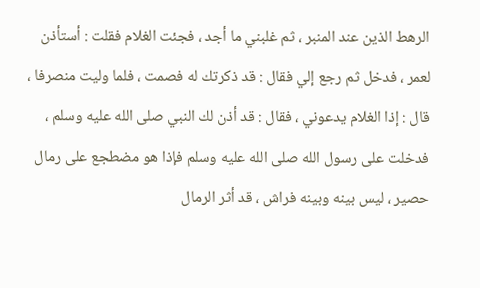الرهط الذين عند المنبر ، ثم غلبني ما أجد ، فجئت الغلام فقلت : أستأذن لعمر ، فدخل ثم رجع إلي فقال : قد ذكرتك له فصمت ، فلما وليت منصرفا ، قال : إذا الغلام يدعوني ، فقال : قد أذن لك النبي صلى الله عليه وسلم ، فدخلت على رسول الله صلى الله عليه وسلم فإذا هو مضطجع على رمال حصير ، ليس بينه وبينه فراش ، قد أثر الرمال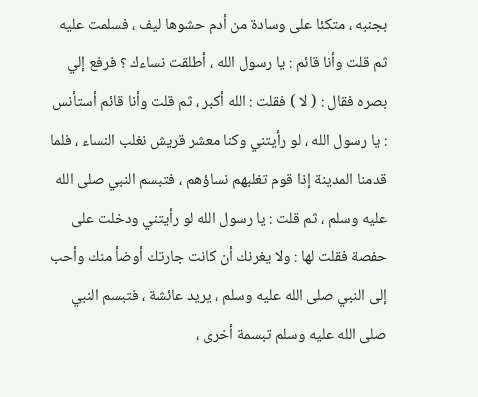بجنبه ، متكئا على وسادة من أدم حشوها ليف ، فسلمت عليه ثم قلت وأنا قائم : يا رسول الله ، أطلقت نساءك ؟ فرفع إلي بصره فقال : ( لا ) فقلت : الله أكبر ، ثم قلت وأنا قائم أستأنس : يا رسول الله ، لو رأيتني وكنا معشر قريش نغلب النساء ، فلما قدمنا المدينة إذا قوم تغلبهم نساؤهم ، فتبسم النبي صلى الله عليه وسلم ، ثم قلت : يا رسول الله لو رأيتني ودخلت على حفصة فقلت لها : ولا يغرنك أن كانت جارتك أوضأ منك وأحب إلى النبي صلى الله عليه وسلم ، يريد عائشة ، فتبسم النبي صلى الله عليه وسلم تبسمة أخرى ،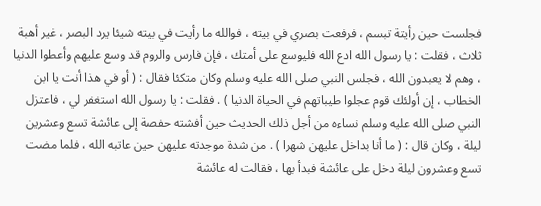فجلست حين رأيتة تبسم ، فرفعت بصري في بيته ، فوالله ما رأيت في بيته شيئا يرد البصر ، غير أهبة ثلاث ، فقلت : يا رسول الله ادع الله فليوسع على أمتك ، فإن فارس والروم قد وسع عليهم وأعطوا الدنيا ، وهم لا يعبدون الله ، فجلس النبي صلى الله عليه وسلم وكان متكئا فقال : ( أو في هذا أنت يا ابن الخطاب ، إن أولئك قوم عجلوا طيباتهم في الحياة الدنيا ) . فقلت : يا رسول الله استغفر لي ، فاعتزل النبي صلى الله عليه وسلم نساءه من أجل ذلك الحديث حين أفشته حفصة إلى عائشة تسع وعشرين ليلة ، وكان قال : ( ما أنا بداخل عليهن شهرا ) . من شدة موجدته عليهن حين عاتبه الله ، فلما مضت تسع وعشرون ليلة دخل على عائشة فبدأ بها ، فقالت له عائشة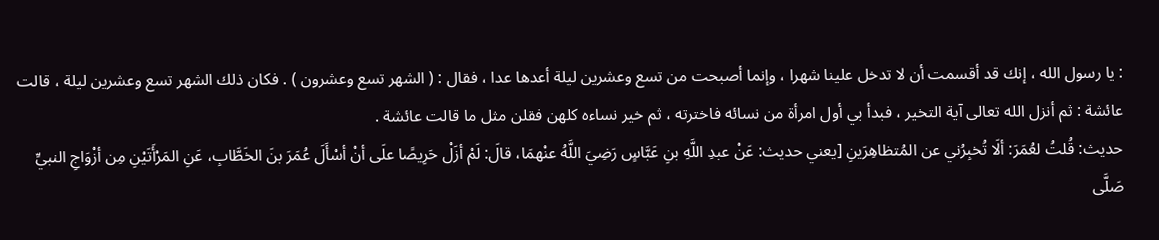: يا رسول الله ، إنك قد أقسمت أن لا تدخل علينا شهرا ، وإنما أصبحت من تسع وعشرين ليلة أعدها عدا ، فقال : ( الشهر تسع وعشرون ) . فكان ذلك الشهر تسع وعشرين ليلة ، قالت عائشة : ثم أنزل الله تعالى آية التخير ، فبدأ بي أول امرأة من نسائه فاخترته ، ثم خير نساءه كلهن فقلن مثل ما قالت عائشة .
حديث: قُلتُ لعُمَرَ: ألَا تُخبِرُني عن المُتظاهِرَينِ [يعني حديث: عَنْ عبدِ اللَّهِ بنِ عَبَّاسٍ رَضِيَ اللَّهُ عنْهمَا، قالَ: لَمْ أزَلْ حَرِيصًا علَى أنْ أسْأَلَ عُمَرَ بنَ الخَطَّابِ، عَنِ المَرْأَتَيْنِ مِن أزْوَاجِ النبيِّ صَلَّى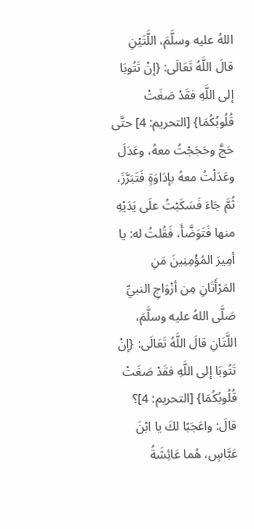اللهُ عليه وسلَّمَ، اللَّتَيْنِ قالَ اللَّهُ تَعَالَى: {إنْ تَتُوبَا إلى اللَّهِ فقَدْ صَغَتْ قُلُوبُكُمَا} [التحريم: 4] حتَّى حَجَّ وحَجَجْتُ معهُ، وعَدَلَ وعَدَلْتُ معهُ بإدَاوَةٍ فَتَبَرَّزَ، ثُمَّ جَاءَ فَسَكَبْتُ علَى يَدَيْهِ منها فَتَوَضَّأَ، فَقُلتُ له: يا أمِيرَ المُؤْمِنِينَ مَنِ المَرْأَتَانِ مِن أزْوَاجِ النبيِّ صَلَّى اللهُ عليه وسلَّمَ، اللَّتَانِ قالَ اللَّهُ تَعَالَى: {إنْ تَتُوبَا إلى اللَّهِ فقَدْ صَغَتْ قُلُوبُكُمَا} [التحريم: 4]؟ قالَ: واعَجَبًا لكَ يا ابْنَ عَبَّاسٍ، هُما عَائِشَةُ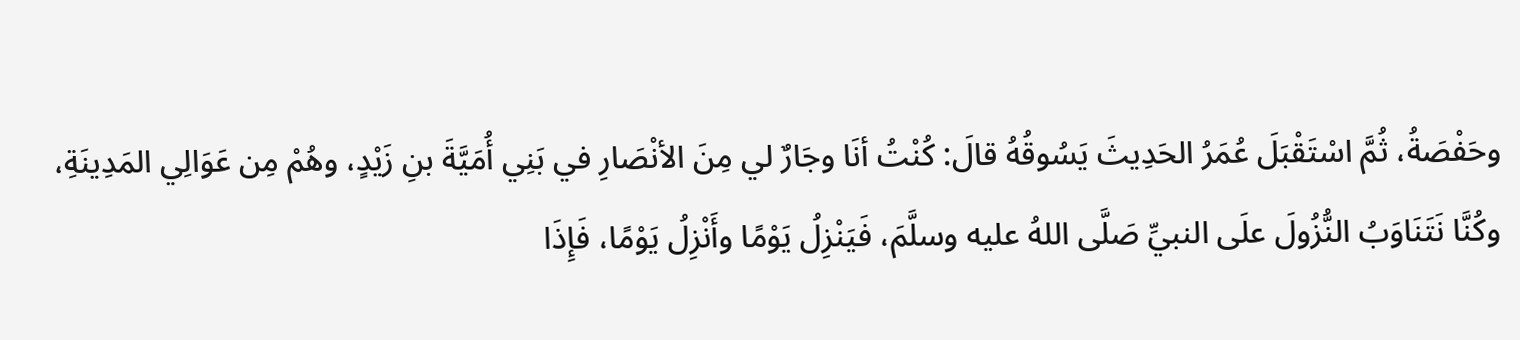وحَفْصَةُ، ثُمَّ اسْتَقْبَلَ عُمَرُ الحَدِيثَ يَسُوقُهُ قالَ: كُنْتُ أنَا وجَارٌ لي مِنَ الأنْصَارِ في بَنِي أُمَيَّةَ بنِ زَيْدٍ، وهُمْ مِن عَوَالِي المَدِينَةِ، وكُنَّا نَتَنَاوَبُ النُّزُولَ علَى النبيِّ صَلَّى اللهُ عليه وسلَّمَ، فَيَنْزِلُ يَوْمًا وأَنْزِلُ يَوْمًا، فَإِذَا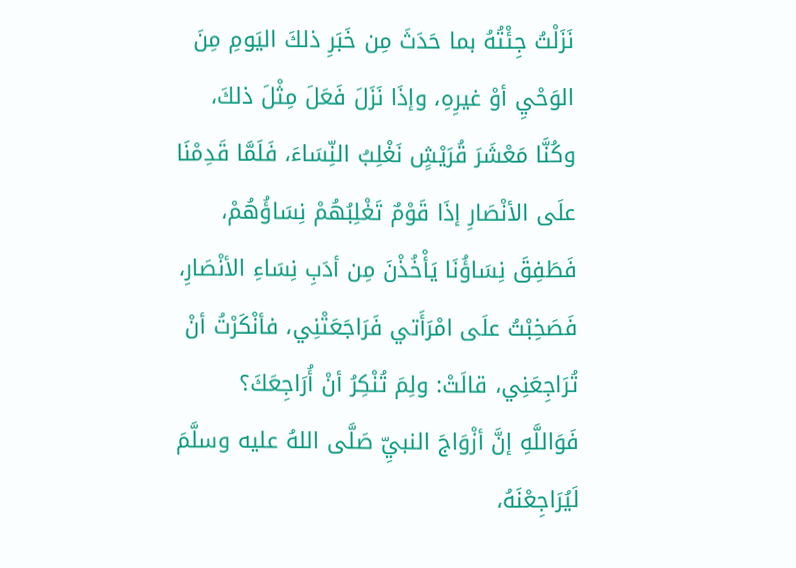نَزَلْتُ جِئْتُهُ بما حَدَثَ مِن خَبَرِ ذلكَ اليَومِ مِنَ الوَحْيِ أوْ غيرِهِ، وإذَا نَزَلَ فَعَلَ مِثْلَ ذلكَ، وكُنَّا مَعْشَرَ قُرَيْشٍ نَغْلِبُ النِّسَاءَ، فَلَمَّا قَدِمْنَا علَى الأنْصَارِ إذَا قَوْمٌ تَغْلِبُهُمْ نِسَاؤُهُمْ، فَطَفِقَ نِسَاؤُنَا يَأْخُذْنَ مِن أدَبِ نِسَاءِ الأنْصَارِ، فَصَخِبْتُ علَى امْرَأَتي فَرَاجَعَتْنِي، فأنْكَرْتُ أنْ تُرَاجِعَنِي، قالَتْ: ولِمَ تُنْكِرُ أنْ أُرَاجِعَكَ؟ فَوَاللَّهِ إنَّ أزْوَاجَ النبيِّ صَلَّى اللهُ عليه وسلَّمَ لَيُرَاجِعْنَهُ،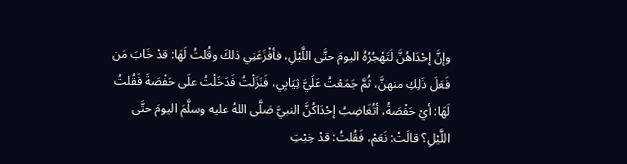وإنَّ إحْدَاهُنَّ لَتَهْجُرُهُ اليومَ حتَّى اللَّيْلِ، فأفْزَعَنِي ذلكَ وقُلتُ لَهَا: قدْ خَابَ مَن فَعَلَ ذَلِكِ منهنَّ، ثُمَّ جَمَعْتُ عَلَيَّ ثِيَابِي، فَنَزَلْتُ فَدَخَلْتُ علَى حَفْصَةَ فَقُلتُ لَهَا: أيْ حَفْصَةُ، أتُغَاضِبُ إحْدَاكُنَّ النبيَّ صَلَّى اللهُ عليه وسلَّمَ اليومَ حتَّى اللَّيْلِ؟ قالَتْ: نَعَمْ، فَقُلتُ: قدْ خِبْتِ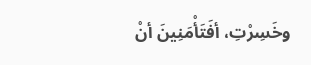وخَسِرْتِ، أفَتَأْمَنِينَ أنْ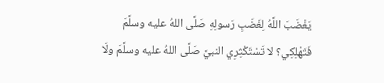يَغْضَبَ اللَّهُ لِغَضَبِ رَسولِهِ صَلَّى اللهُ عليه وسلَّمَ فَتَهْلِكِي؟ لا تَسْتَكْثِرِي النبيَّ صَلَّى اللهُ عليه وسلَّمَ ولَا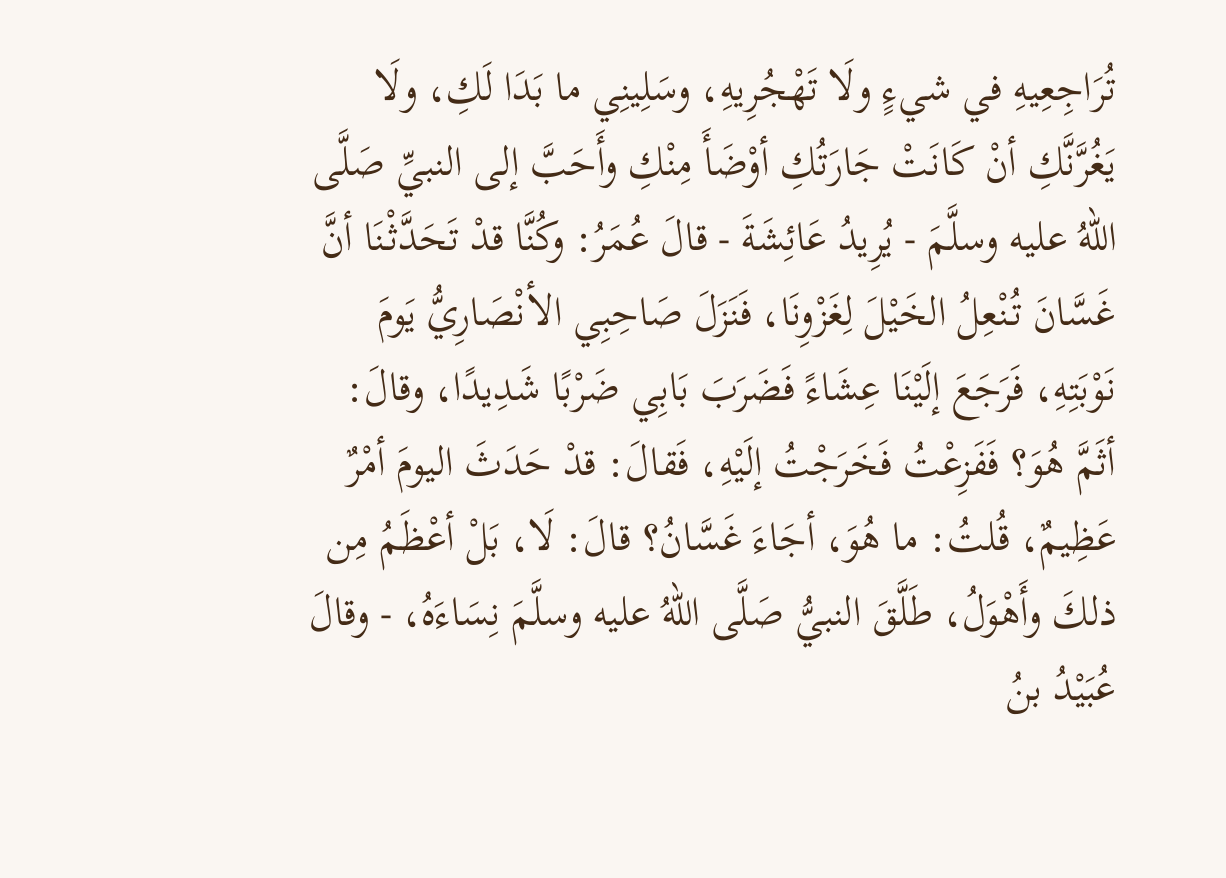تُرَاجِعِيهِ في شيءٍ ولَا تَهْجُرِيهِ، وسَلِينِي ما بَدَا لَكِ، ولَا يَغُرَّنَّكِ أنْ كَانَتْ جَارَتُكِ أوْضَأَ مِنْكِ وأَحَبَّ إلى النبيِّ صَلَّى اللهُ عليه وسلَّمَ - يُرِيدُ عَائِشَةَ - قالَ عُمَرُ: وكُنَّا قدْ تَحَدَّثْنَا أنَّ غَسَّانَ تُنْعِلُ الخَيْلَ لِغَزْوِنَا، فَنَزَلَ صَاحِبِي الأنْصَارِيُّ يَومَ نَوْبَتِهِ، فَرَجَعَ إلَيْنَا عِشَاءً فَضَرَبَ بَابِي ضَرْبًا شَدِيدًا، وقالَ: أثَمَّ هُوَ؟ فَفَزِعْتُ فَخَرَجْتُ إلَيْهِ، فَقالَ: قدْ حَدَثَ اليومَ أمْرٌ عَظِيمٌ، قُلتُ: ما هُوَ، أجَاءَ غَسَّانُ؟ قالَ: لَا، بَلْ أعْظَمُ مِن ذلكَ وأَهْوَلُ، طَلَّقَ النبيُّ صَلَّى اللهُ عليه وسلَّمَ نِسَاءَهُ، - وقالَ عُبَيْدُ بنُ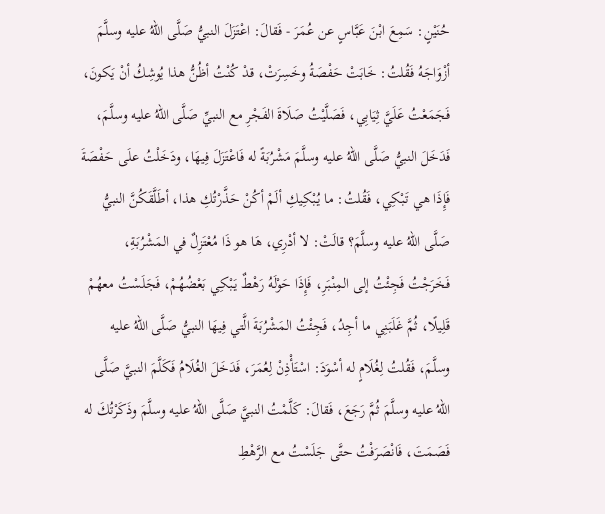حُنَيْنٍ: سَمِعَ ابْنَ عَبَّاسٍ عن عُمَرَ - فَقالَ: اعْتَزَلَ النبيُّ صَلَّى اللهُ عليه وسلَّمَ أزْوَاجَهُ فَقُلتُ: خَابَتْ حَفْصَةُ وخَسِرَتْ، قدْ كُنْتُ أظُنُّ هذا يُوشِكُ أنْ يَكونَ، فَجَمَعْتُ عَلَيَّ ثِيَابِي، فَصَلَّيْتُ صَلَاةَ الفَجْرِ مع النبيِّ صَلَّى اللهُ عليه وسلَّمَ، فَدَخَلَ النبيُّ صَلَّى اللهُ عليه وسلَّمَ مَشْرُبَةً له فَاعْتَزَلَ فِيهَا، ودَخَلْتُ علَى حَفْصَةَ فَإِذَا هي تَبْكِي، فَقُلتُ: ما يُبْكِيكِ ألَمْ أكُنْ حَذَّرْتُكِ هذا، أطَلَّقَكُنَّ النبيُّ صَلَّى اللهُ عليه وسلَّمَ؟ قالَتْ: لا أدْرِي، هَا هو ذَا مُعْتَزِلٌ في المَشْرُبَةِ، فَخَرَجْتُ فَجِئْتُ إلى المِنْبَرِ، فَإِذَا حَوْلَهُ رَهْطٌ يَبْكِي بَعْضُهُمْ، فَجَلَسْتُ معهُمْ قَلِيلًا، ثُمَّ غَلَبَنِي ما أجِدُ، فَجِئْتُ المَشْرُبَةَ الَّتي فِيهَا النبيُّ صَلَّى اللهُ عليه وسلَّمَ، فَقُلتُ لِغُلَامٍ له أسْوَدَ: اسْتَأْذِنْ لِعُمَرَ، فَدَخَلَ الغُلَامُ فَكَلَّمَ النبيَّ صَلَّى اللهُ عليه وسلَّمَ ثُمَّ رَجَعَ، فَقالَ: كَلَّمْتُ النبيَّ صَلَّى اللهُ عليه وسلَّمَ وذَكَرْتُكَ له فَصَمَتَ، فَانْصَرَفْتُ حتَّى جَلَسْتُ مع الرَّهْطِ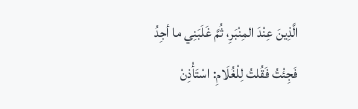الَّذِينَ عِنْدَ المِنْبَرِ، ثُمَّ غَلَبَنِي ما أجِدُ فَجِئْتُ فَقُلتُ لِلْغُلَامِ: اسْتَأْذِنْ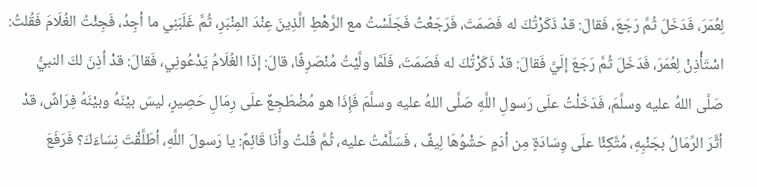لِعُمَرَ، فَدَخَلَ ثُمَّ رَجَعَ، فَقالَ: قدْ ذَكَرْتُكَ له فَصَمَتَ، فَرَجَعْتُ فَجَلَسْتُ مع الرَّهْطِ الَّذِينَ عِنْدَ المِنْبَرِ، ثُمَّ غَلَبَنِي ما أجِدُ، فَجِئْتُ الغُلَامَ فَقُلتُ: اسْتَأْذِنْ لِعُمَرَ، فَدَخَلَ ثُمَّ رَجَعَ إلَيَّ فَقالَ: قدْ ذَكَرْتُكَ له فَصَمَتَ، فَلَمَّا ولَّيْتُ مُنْصَرِفًا، قالَ: إذَا الغُلَامُ يَدْعُونِي، فَقالَ: قدْ أذِنَ لكَ النبيُّ صَلَّى اللهُ عليه وسلَّمَ، فَدَخَلْتُ علَى رَسولِ اللَّهِ صَلَّى اللهُ عليه وسلَّمَ فَإِذَا هو مُضْطَجِعٌ علَى رِمَالِ حَصِيرٍ، ليسَ بيْنَهُ وبيْنَهُ فِرَاشٌ، قدْ أثَّرَ الرِّمَالُ بجَنْبِهِ، مُتَّكِئًا علَى وِسَادَةٍ مِن أدَمٍ حَشْوُهَا لِيفٌ ، فَسَلَّمْتُ عليه، ثُمَّ قُلتُ وأَنَا قَائِمٌ: يا رَسولَ اللَّهِ، أطَلَّقْتَ نِسَاءَكَ؟ فَرَفَعَ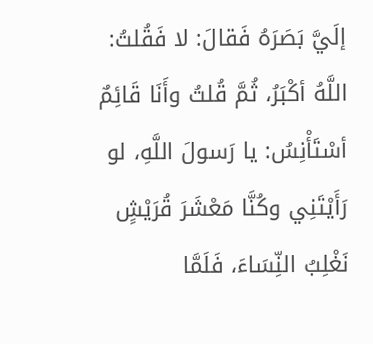إلَيَّ بَصَرَهُ فَقالَ: لا فَقُلتُ: اللَّهُ أكْبَرُ، ثُمَّ قُلتُ وأَنَا قَائِمٌ أسْتَأْنِسُ: يا رَسولَ اللَّهِ، لو رَأَيْتَنِي وكُنَّا مَعْشَرَ قُرَيْشٍ نَغْلِبُ النِّسَاءَ، فَلَمَّا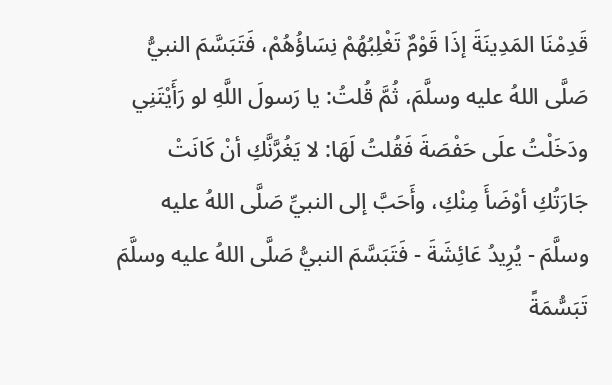قَدِمْنَا المَدِينَةَ إذَا قَوْمٌ تَغْلِبُهُمْ نِسَاؤُهُمْ، فَتَبَسَّمَ النبيُّ صَلَّى اللهُ عليه وسلَّمَ، ثُمَّ قُلتُ: يا رَسولَ اللَّهِ لو رَأَيْتَنِي ودَخَلْتُ علَى حَفْصَةَ فَقُلتُ لَهَا: لا يَغُرَّنَّكِ أنْ كَانَتْ جَارَتُكِ أوْضَأَ مِنْكِ، وأَحَبَّ إلى النبيِّ صَلَّى اللهُ عليه وسلَّمَ - يُرِيدُ عَائِشَةَ - فَتَبَسَّمَ النبيُّ صَلَّى اللهُ عليه وسلَّمَ تَبَسُّمَةً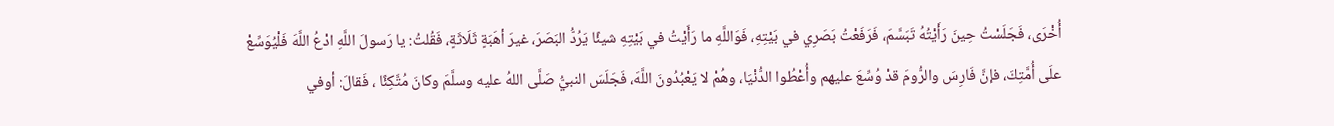أُخْرَى، فَجَلَسْتُ حِينَ رَأَيْتُهُ تَبَسَّمَ، فَرَفَعْتُ بَصَرِي في بَيْتِهِ، فَوَاللَّهِ ما رَأَيْتُ في بَيْتِهِ شيئًا يَرُدُّ البَصَرَ، غيرَ أهَبَةٍ ثَلَاثَةٍ، فَقُلتُ: يا رَسولَ اللَّهِ ادْعُ اللَّهَ فَلْيُوَسِّعْ علَى أُمَّتِكَ، فإنَّ فَارِسَ والرُّومَ قدْ وُسِّعَ عليهم وأُعْطُوا الدُّنْيَا، وهُمْ لا يَعْبُدُونَ اللَّهَ، فَجَلَسَ النبيُّ صَلَّى اللهُ عليه وسلَّمَ وكانَ مُتَّكِئًا ، فَقالَ: أوفي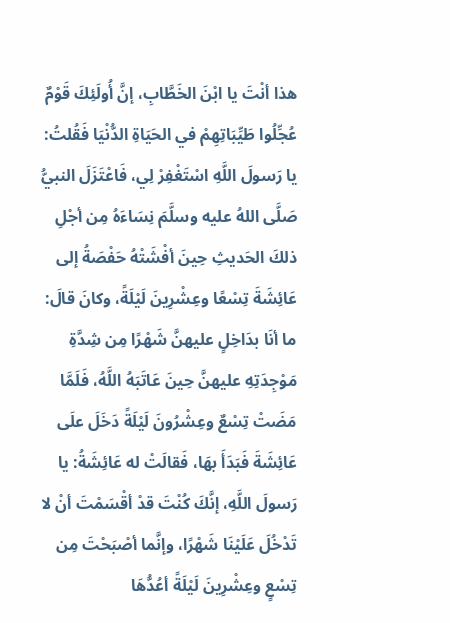هذا أنْتَ يا ابْنَ الخَطَّابِ، إنَّ أُولَئِكَ قَوْمٌ عُجِّلُوا طَيِّبَاتِهِمْ في الحَيَاةِ الدُّنْيَا فَقُلتُ: يا رَسولَ اللَّهِ اسْتَغْفِرْ لِي، فَاعْتَزَلَ النبيُّ صَلَّى اللهُ عليه وسلَّمَ نِسَاءَهُ مِن أجْلِ ذلكَ الحَديثِ حِينَ أفْشَتْهُ حَفْصَةُ إلى عَائِشَةَ تِسْعًا وعِشْرِينَ لَيْلَةً، وكانَ قالَ: ما أنَا بدَاخِلٍ عليهنَّ شَهْرًا مِن شِدَّةِ مَوْجِدَتِهِ عليهنَّ حِينَ عَاتَبَهُ اللَّهُ، فَلَمَّا مَضَتْ تِسْعٌ وعِشْرُونَ لَيْلَةً دَخَلَ علَى عَائِشَةَ فَبَدَأَ بهَا، فَقالَتْ له عَائِشَةُ: يا رَسولَ اللَّهِ، إنَّكَ كُنْتَ قدْ أقْسَمْتَ أنْ لا تَدْخُلَ عَلَيْنَا شَهْرًا، وإنَّما أصْبَحْتَ مِن تِسْعٍ وعِشْرِينَ لَيْلَةً أعُدُّهَا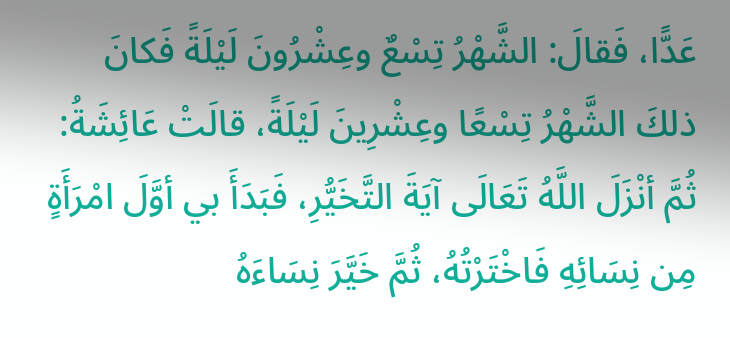عَدًّا، فَقالَ: الشَّهْرُ تِسْعٌ وعِشْرُونَ لَيْلَةً فَكانَ ذلكَ الشَّهْرُ تِسْعًا وعِشْرِينَ لَيْلَةً، قالَتْ عَائِشَةُ: ثُمَّ أنْزَلَ اللَّهُ تَعَالَى آيَةَ التَّخَيُّرِ، فَبَدَأَ بي أوَّلَ امْرَأَةٍ مِن نِسَائِهِ فَاخْتَرْتُهُ، ثُمَّ خَيَّرَ نِسَاءَهُ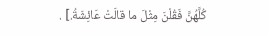كُلَّهُنَّ فَقُلْنَ مِثْلَ ما قالَتْ عَائِشَةُ.] .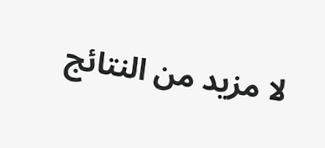لا مزيد من النتائج